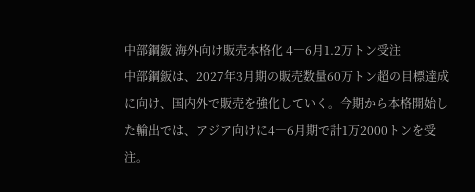中部鋼鈑 海外向け販売本格化 4―6月1.2万トン受注
中部鋼鈑は、2027年3月期の販売数量60万トン超の目標達成に向け、国内外で販売を強化していく。今期から本格開始した輸出では、アジア向けに4―6月期で計1万2000トンを受注。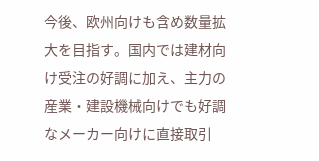今後、欧州向けも含め数量拡大を目指す。国内では建材向け受注の好調に加え、主力の産業・建設機械向けでも好調なメーカー向けに直接取引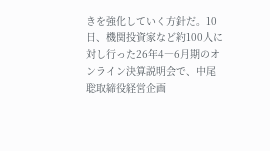きを強化していく方針だ。10日、機関投資家など約100人に対し行った26年4―6月期のオンライン決算説明会で、中尾聡取締役経営企画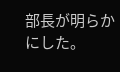部長が明らかにした。